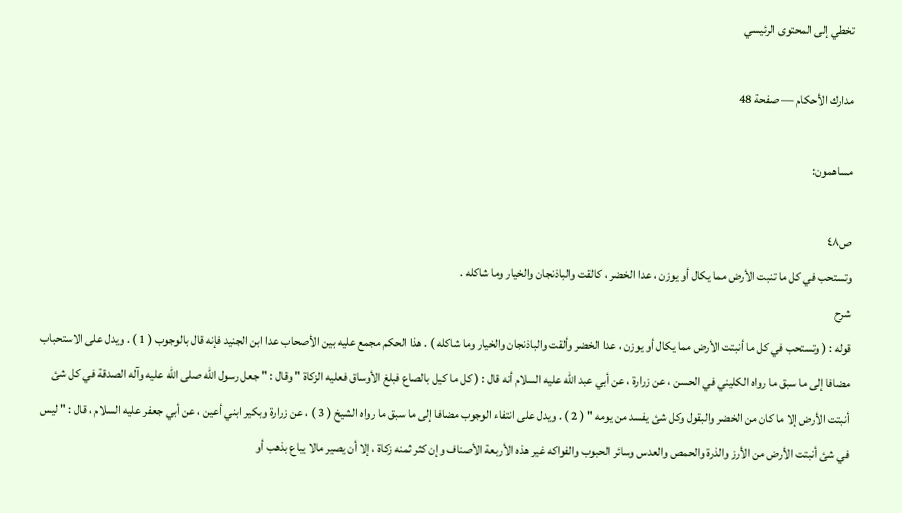تخطي إلى المحتوى الرئيسي

مدارك الأحكام — صفحة 48

مساهمون:

ص٤٨
وتستحب في كل ما تنبت الأرض مما يكال أو يوزن ، عدا الخضر ، كالقت والباذنجان والخيار وما شاكله .
شرح
قوله : ( وتستحب في كل ما أنبتت الأرض مما يكال أو يوزن ، عدا الخضر وألقت والباذنجان والخيار وما شاكله ) . هذا الحكم مجمع عليه بين الأصحاب عدا ابن الجنيد فإنه قال بالوجوب ( 1 ) . ويدل على الاستحباب مضافا إلى ما سبق ما رواه الكليني في الحسن ، عن زرارة ، عن أبي عبد الله عليه السلام أنه قال : ( كل ما كيل بالصاع فبلغ الأوساق فعليه الزكاة " وقال : " جعل رسول الله صلى الله عليه وآله الصدقة في كل شئ أنبتت الأرض إلا ما كان من الخضر والبقول وكل شئ يفسد من يومه " ( 2 ) . ويدل على انتفاء الوجوب مضافا إلى ما سبق ما رواه الشيخ ( 3 ) ، عن زرارة وبكير ابني أعين ، عن أبي جعفر عليه السلام ، قال : " ليس في شئ أنبتت الأرض من الأرز والذرة والحمص والعدس وسائر الحبوب والفواكه غير هذه الأربعة الأصناف وإن كثر ثمنه زكاة ، إلا أن يصير مالا يباع بذهب أو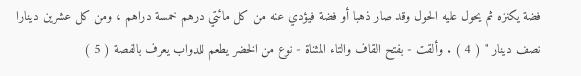فضة يكنزه ثم يحول عليه الحول وقد صار ذهبا أو فضة فيؤدي عنه من كل مائتي درهم خمسة دراهم ، ومن كل عشرين دينارا نصف دينار " ( 4 ) . وألقت - بفتح القاف والتاء المثناة - نوع من الخضر يطعم للدواب يعرف بالفصة ( 5 )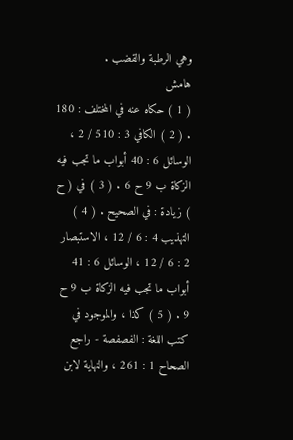وهي الرطبة والقضب .
هامش
( 1 ) حكاه عنه في المختلف : 180 . ( 2 ) الكافي 3 : 510 / 2 ، الوسائل 6 : 40 أبواب ما تجب فيه الزكاة ب 9 ح 6 . ( 3 ) في ( ح ) زيادة : في الصحيح . ( 4 ) التهذيب 4 : 6 / 12 ، الاستبصار 2 : 6 / 12 ، الوسائل 6 : 41 أبواب ما تجب فيه الزكاة ب 9 ح 9 . ( 5 ) كذا ، والموجود في كتب اللغة : الفصفصة - راجع الصحاح 1 : 261 ، والنهاية لابن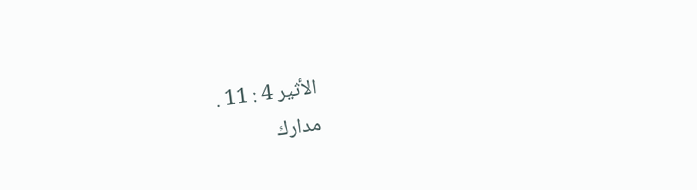الأثير 4 : 11 .
مدارك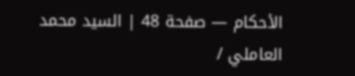الأحكام — صفحة 48 | السيد محمد العاملي /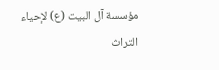مؤسسة آل البيت (ع) لإحياء التراث